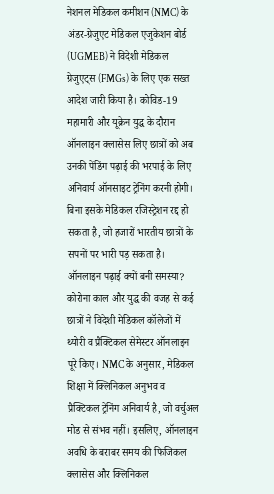नेशनल मेडिकल कमीशन (NMC) के अंडर-ग्रेजुएट मेडिकल एजुकेशन बोर्ड (UGMEB) ने विदेशी मेडिकल ग्रेजुएट्स (FMGs) के लिए एक सख्त आदेश जारी किया है। कोविड-19 महामारी और यूक्रेन युद्ध के दौरान ऑनलाइन क्लासेस लिए छात्रों को अब उनकी पेंडिंग पढ़ाई की भरपाई के लिए अनिवार्य ऑनसाइट ट्रेनिंग करनी होगी। बिना इसके मेडिकल रजिस्ट्रेशन रद्द हो सकता है, जो हजारों भारतीय छात्रों के सपनों पर भारी पड़ सकता है।
ऑनलाइन पढ़ाई क्यों बनी समस्या?
कोरोना काल और युद्ध की वजह से कई छात्रों ने विदेशी मेडिकल कॉलेजों में थ्योरी व प्रैक्टिकल सेमेस्टर ऑनलाइन पूरे किए। NMC के अनुसार, मेडिकल शिक्षा में क्लिनिकल अनुभव व प्रैक्टिकल ट्रेनिंग अनिवार्य है, जो वर्चुअल मोड से संभव नहीं। इसलिए, ऑनलाइन अवधि के बराबर समय की फिजिकल क्लासेस और क्लिनिकल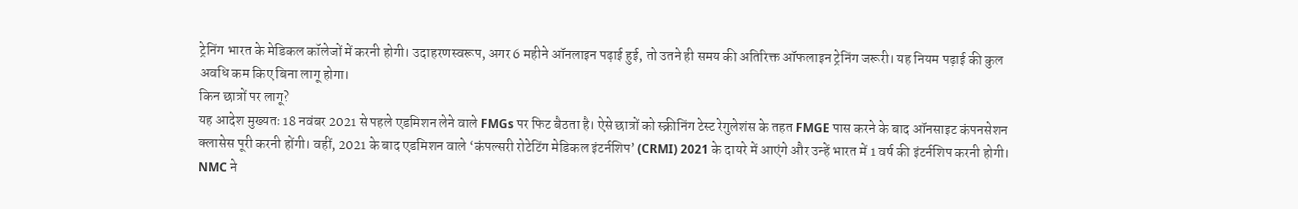ट्रेनिंग भारत के मेडिकल कॉलेजों में करनी होगी। उदाहरणस्वरूप, अगर 6 महीने ऑनलाइन पढ़ाई हुई, तो उतने ही समय की अतिरिक्त ऑफलाइन ट्रेनिंग जरूरी। यह नियम पढ़ाई की कुल अवधि कम किए बिना लागू होगा।
किन छात्रों पर लागू?
यह आदेश मुख्यतः 18 नवंबर 2021 से पहले एडमिशन लेने वाले FMGs पर फिट बैठता है। ऐसे छात्रों को स्क्रीनिंग टेस्ट रेगुलेशंस के तहत FMGE पास करने के बाद ऑनसाइट कंपनसेशन क्लासेस पूरी करनी होंगी। वहीं, 2021 के बाद एडमिशन वाले ‘कंपल्सरी रोटेटिंग मेडिकल इंटर्नशिप’ (CRMI) 2021 के दायरे में आएंगे और उन्हें भारत में 1 वर्ष की इंटर्नशिप करनी होगी।
NMC ने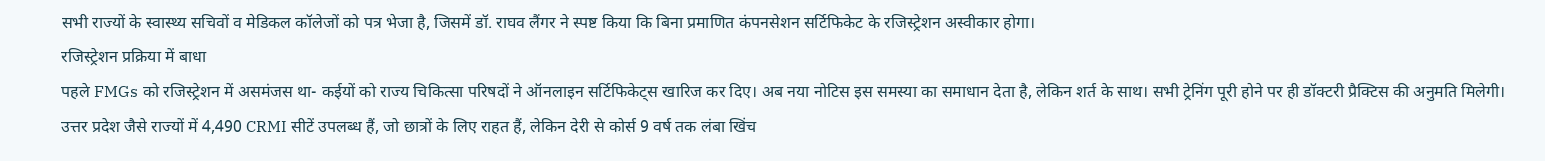सभी राज्यों के स्वास्थ्य सचिवों व मेडिकल कॉलेजों को पत्र भेजा है, जिसमें डॉ. राघव लैंगर ने स्पष्ट किया कि बिना प्रमाणित कंपनसेशन सर्टिफिकेट के रजिस्ट्रेशन अस्वीकार होगा।
रजिस्ट्रेशन प्रक्रिया में बाधा
पहले FMGs को रजिस्ट्रेशन में असमंजस था- कईयों को राज्य चिकित्सा परिषदों ने ऑनलाइन सर्टिफिकेट्स खारिज कर दिए। अब नया नोटिस इस समस्या का समाधान देता है, लेकिन शर्त के साथ। सभी ट्रेनिंग पूरी होने पर ही डॉक्टरी प्रैक्टिस की अनुमति मिलेगी। उत्तर प्रदेश जैसे राज्यों में 4,490 CRMI सीटें उपलब्ध हैं, जो छात्रों के लिए राहत हैं, लेकिन देरी से कोर्स 9 वर्ष तक लंबा खिंच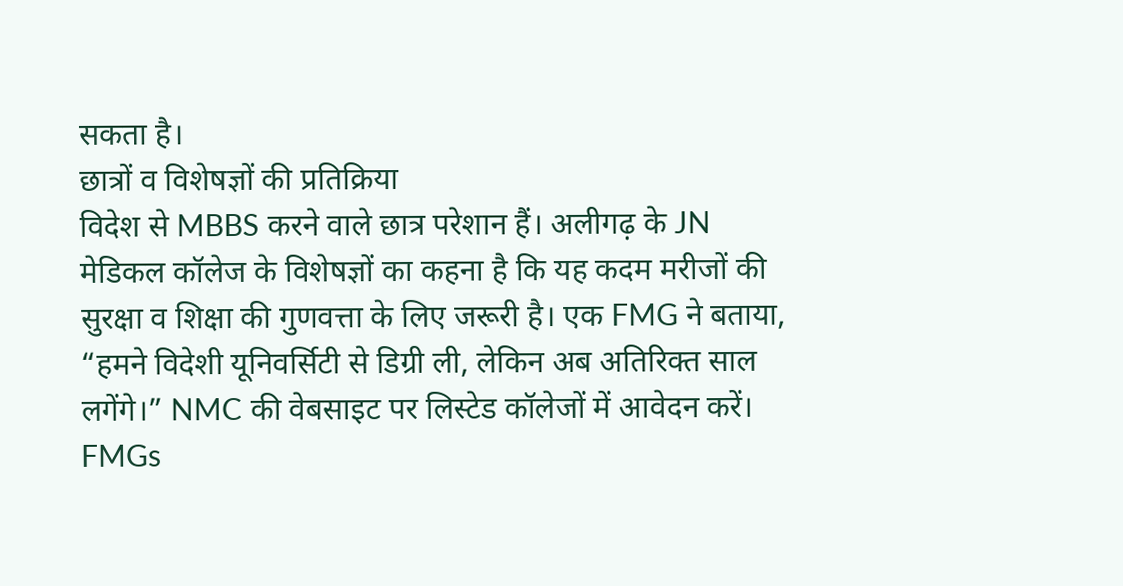सकता है।
छात्रों व विशेषज्ञों की प्रतिक्रिया
विदेश से MBBS करने वाले छात्र परेशान हैं। अलीगढ़ के JN मेडिकल कॉलेज के विशेषज्ञों का कहना है कि यह कदम मरीजों की सुरक्षा व शिक्षा की गुणवत्ता के लिए जरूरी है। एक FMG ने बताया, “हमने विदेशी यूनिवर्सिटी से डिग्री ली, लेकिन अब अतिरिक्त साल लगेंगे।” NMC की वेबसाइट पर लिस्टेड कॉलेजों में आवेदन करें।
FMGs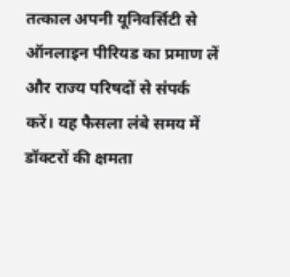तत्काल अपनी यूनिवर्सिटी से ऑनलाइन पीरियड का प्रमाण लें और राज्य परिषदों से संपर्क करें। यह फैसला लंबे समय में डॉक्टरों की क्षमता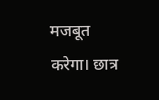मजबूत करेगा। छात्र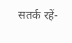सतर्क रहें-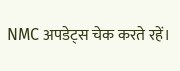NMC अपडेट्स चेक करते रहें।